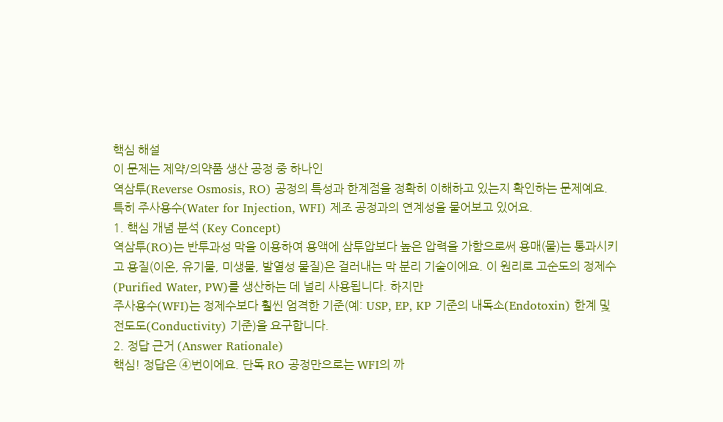핵심 해설
이 문제는 제약/의약품 생산 공정 중 하나인
역삼투(Reverse Osmosis, RO) 공정의 특성과 한계점을 정확히 이해하고 있는지 확인하는 문제예요. 특히 주사용수(Water for Injection, WFI) 제조 공정과의 연계성을 물어보고 있어요.
1. 핵심 개념 분석 (Key Concept)
역삼투(RO)는 반투과성 막을 이용하여 용액에 삼투압보다 높은 압력을 가함으로써 용매(물)는 통과시키고 용질(이온, 유기물, 미생물, 발열성 물질)은 걸러내는 막 분리 기술이에요. 이 원리로 고순도의 정제수(Purified Water, PW)를 생산하는 데 널리 사용됩니다. 하지만
주사용수(WFI)는 정제수보다 훨씬 엄격한 기준(예: USP, EP, KP 기준의 내독소(Endotoxin) 한계 및 전도도(Conductivity) 기준)을 요구합니다.
2. 정답 근거 (Answer Rationale)
핵심! 정답은 ④번이에요. 단독 RO 공정만으로는 WFI의 까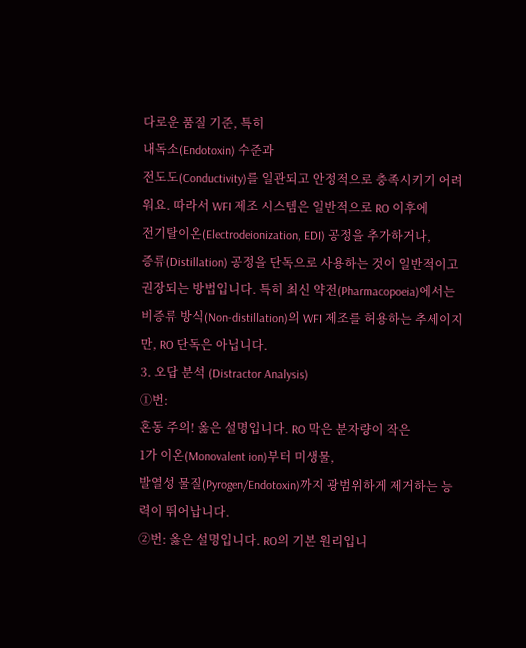다로운 품질 기준, 특히
내독소(Endotoxin) 수준과
전도도(Conductivity)를 일관되고 안정적으로 충족시키기 어려워요. 따라서 WFI 제조 시스템은 일반적으로 RO 이후에
전기탈이온(Electrodeionization, EDI) 공정을 추가하거나,
증류(Distillation) 공정을 단독으로 사용하는 것이 일반적이고 권장되는 방법입니다. 특히 최신 약전(Pharmacopoeia)에서는 비증류 방식(Non-distillation)의 WFI 제조를 허용하는 추세이지만, RO 단독은 아닙니다.
3. 오답 분석 (Distractor Analysis)
①번:
혼동 주의! 옳은 설명입니다. RO 막은 분자량이 작은
1가 이온(Monovalent ion)부터 미생물,
발열성 물질(Pyrogen/Endotoxin)까지 광범위하게 제거하는 능력이 뛰어납니다.
②번: 옳은 설명입니다. RO의 기본 원리입니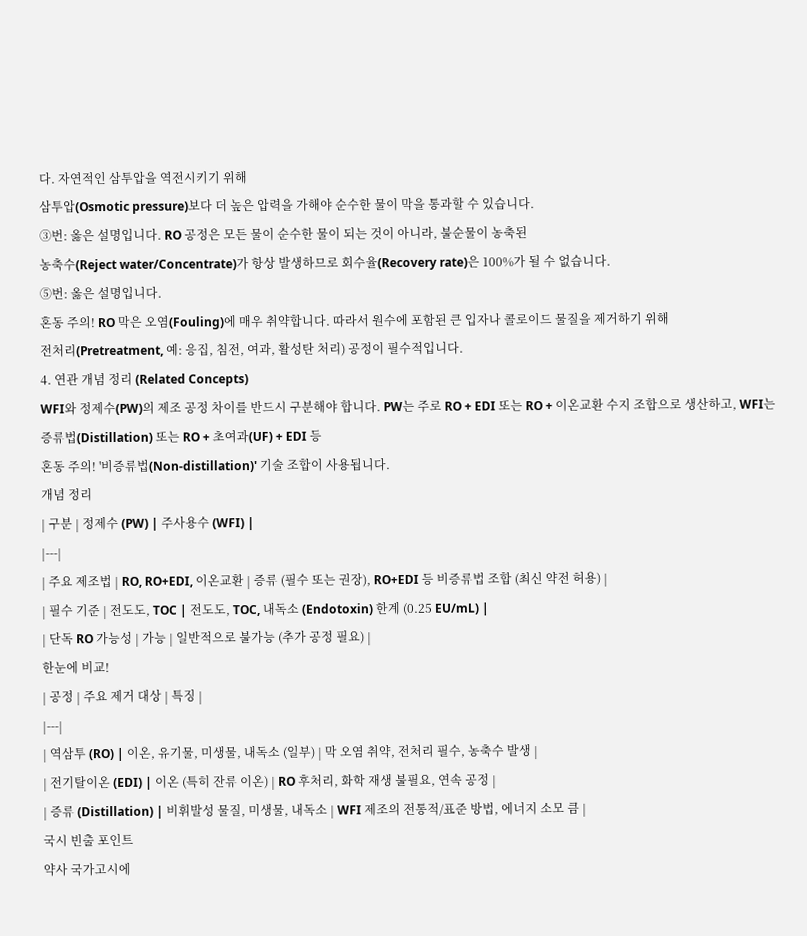다. 자연적인 삼투압을 역전시키기 위해
삼투압(Osmotic pressure)보다 더 높은 압력을 가해야 순수한 물이 막을 통과할 수 있습니다.
③번: 옳은 설명입니다. RO 공정은 모든 물이 순수한 물이 되는 것이 아니라, 불순물이 농축된
농축수(Reject water/Concentrate)가 항상 발생하므로 회수율(Recovery rate)은 100%가 될 수 없습니다.
⑤번: 옳은 설명입니다.
혼동 주의! RO 막은 오염(Fouling)에 매우 취약합니다. 따라서 원수에 포함된 큰 입자나 콜로이드 물질을 제거하기 위해
전처리(Pretreatment, 예: 응집, 침전, 여과, 활성탄 처리) 공정이 필수적입니다.
4. 연관 개념 정리 (Related Concepts)
WFI와 정제수(PW)의 제조 공정 차이를 반드시 구분해야 합니다. PW는 주로 RO + EDI 또는 RO + 이온교환 수지 조합으로 생산하고, WFI는 증류법(Distillation) 또는 RO + 초여과(UF) + EDI 등
혼동 주의! '비증류법(Non-distillation)' 기술 조합이 사용됩니다.
개념 정리
| 구분 | 정제수 (PW) | 주사용수 (WFI) |
|---|
| 주요 제조법 | RO, RO+EDI, 이온교환 | 증류 (필수 또는 권장), RO+EDI 등 비증류법 조합 (최신 약전 허용) |
| 필수 기준 | 전도도, TOC | 전도도, TOC, 내독소 (Endotoxin) 한계 (0.25 EU/mL) |
| 단독 RO 가능성 | 가능 | 일반적으로 불가능 (추가 공정 필요) |
한눈에 비교!
| 공정 | 주요 제거 대상 | 특징 |
|---|
| 역삼투 (RO) | 이온, 유기물, 미생물, 내독소 (일부) | 막 오염 취약, 전처리 필수, 농축수 발생 |
| 전기탈이온 (EDI) | 이온 (특히 잔류 이온) | RO 후처리, 화학 재생 불필요, 연속 공정 |
| 증류 (Distillation) | 비휘발성 물질, 미생물, 내독소 | WFI 제조의 전통적/표준 방법, 에너지 소모 큼 |
국시 빈출 포인트
약사 국가고시에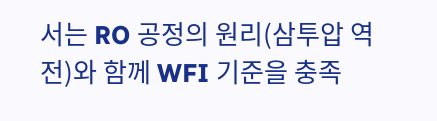서는 RO 공정의 원리(삼투압 역전)와 함께 WFI 기준을 충족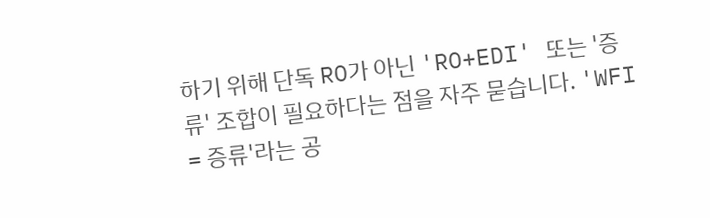하기 위해 단독 RO가 아닌 'RO+EDI' 또는 '증류' 조합이 필요하다는 점을 자주 묻습니다. 'WFI = 증류'라는 공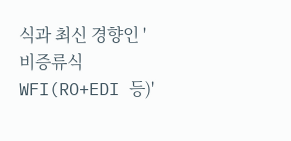식과 최신 경향인 '비증류식 WFI(RO+EDI 등)'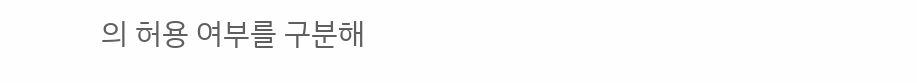의 허용 여부를 구분해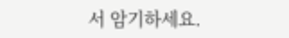서 암기하세요.